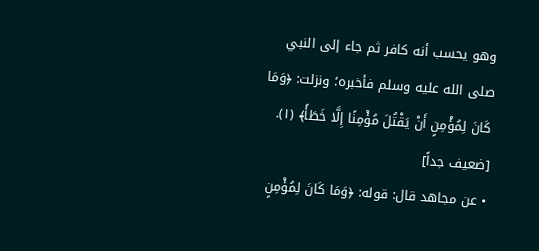وهو يحسب أنه كافر ثم جاء إلى النبي صلى الله عليه وسلم فأخبره؛ ونزلت: ﴿وَمَا كَانَ لِمُؤْمِنٍ أَنْ يَقْتُلَ مُؤْمِنًا إِلَّا خَطَأً﴾ (١). [ضعيف جداً]
• عن مجاهد قال: قوله: ﴿وَمَا كَانَ لِمُؤْمِنٍ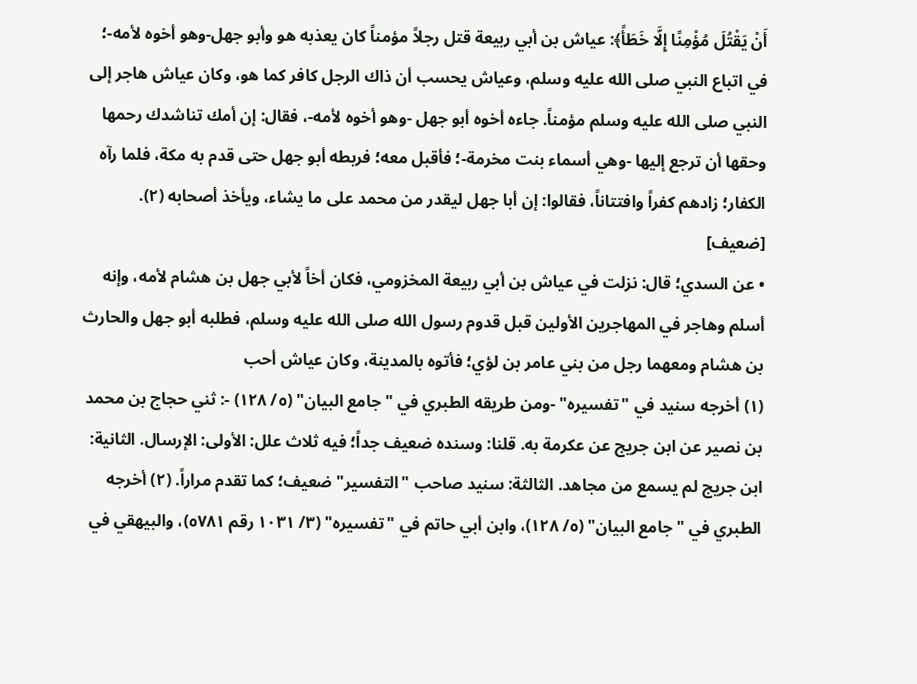أَنْ يَقْتُلَ مُؤْمِنًا إِلَّا خَطَأً﴾: عياش بن أبي ربيعة قتل رجلاً مؤمناً كان يعذبه هو وأبو جهل-وهو أخوه لأمه-؛ في اتباع النبي صلى الله عليه وسلم، وعياش يحسب أن ذاك الرجل كافر كما هو، وكان عياش هاجر إلى النبي صلى الله عليه وسلم مؤمناً. جاءه أخوه أبو جهل -وهو أخوه لأمه-، فقال: إن أمك تناشدك رحمها وحقها أن ترجع إليها -وهي أسماء بنت مخرمة-؛ فأقبل معه؛ فربطه أبو جهل حتى قدم به مكة، فلما رآه الكفار؛ زادهم كفراً وافتتاناً، فقالوا: إن أبا جهل ليقدر من محمد على ما يشاء، ويأخذ أصحابه (٢). [ضعيف]
• عن السدي؛ قال: نزلت في عياش بن أبي ربيعة المخزومي، فكان أخاً لأبي جهل بن هشام لأمه، وإنه أسلم وهاجر في المهاجرين الأولين قبل قدوم رسول الله صلى الله عليه وسلم، فطلبه أبو جهل والحارث بن هشام ومعهما رجل من بني عامر بن لؤي؛ فأتوه بالمدينة، وكان عياش أحب
(١) أخرجه سنيد في "تفسيره" -ومن طريقه الطبري في "جامع البيان" (٥/ ١٢٨) -: ثني حجاج بن محمد بن نصير عن ابن جريج عن عكرمة به. قلنا: وسنده ضعيف جداً؛ فيه ثلاث علل: الأولى: الإرسال. الثانية: ابن جريج لم يسمع من مجاهد. الثالثة: سنيد صاحب "التفسير" ضعيف؛ كما تقدم مراراً. (٢) أخرجه الطبري في "جامع البيان" (٥/ ١٢٨)، وابن أبي حاتم في "تفسيره" (٣/ ١٠٣١ رقم ٥٧٨١)، والبيهقي في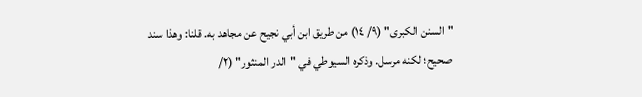"السنن الكبرى" (٩/ ١٤) من طريق ابن أبي نجيح عن مجاهد به. قلنا: وهذا سند صحيح؛ لكنه مرسل. وذكره السيوطي في "الدر المنثور" (٢/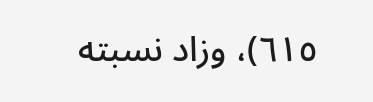٦١٥)، وزاد نسبته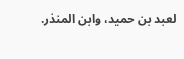لعبد بن حميد، وابن المنذر.